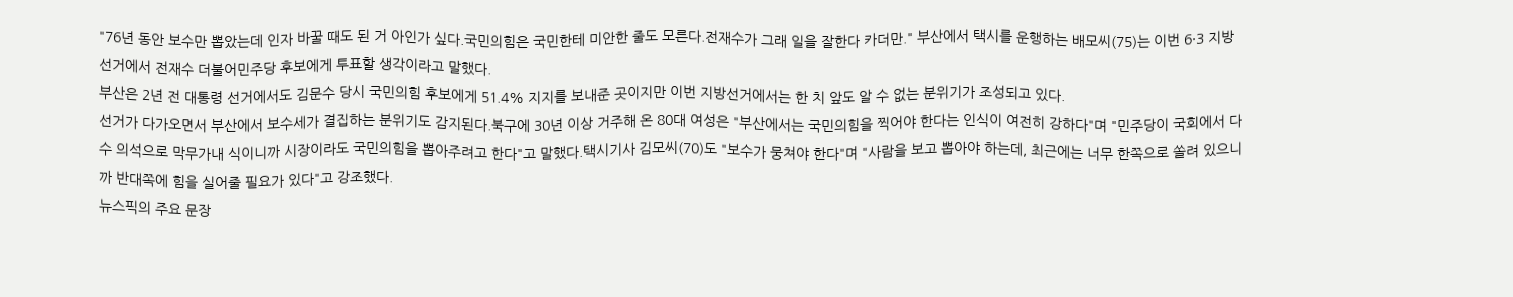"76년 동안 보수만 뽑았는데 인자 바꿀 때도 된 거 아인가 싶다.국민의힘은 국민한테 미안한 줄도 모른다.전재수가 그래 일을 잘한다 카더만." 부산에서 택시를 운행하는 배모씨(75)는 이번 6·3 지방선거에서 전재수 더불어민주당 후보에게 투표할 생각이라고 말했다.
부산은 2년 전 대통령 선거에서도 김문수 당시 국민의힘 후보에게 51.4% 지지를 보내준 곳이지만 이번 지방선거에서는 한 치 앞도 알 수 없는 분위기가 조성되고 있다.
선거가 다가오면서 부산에서 보수세가 결집하는 분위기도 감지된다.북구에 30년 이상 거주해 온 80대 여성은 "부산에서는 국민의힘을 찍어야 한다는 인식이 여전히 강하다"며 "민주당이 국회에서 다수 의석으로 막무가내 식이니까 시장이라도 국민의힘을 뽑아주려고 한다"고 말했다.택시기사 김모씨(70)도 "보수가 뭉쳐야 한다"며 "사람을 보고 뽑아야 하는데, 최근에는 너무 한쪽으로 쏠려 있으니까 반대쪽에 힘을 실어줄 필요가 있다"고 강조했다.
뉴스픽의 주요 문장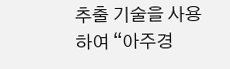추출 기술을 사용하여 “아주경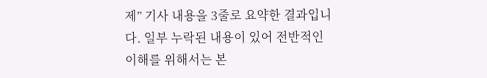제” 기사 내용을 3줄로 요약한 결과입니다. 일부 누락된 내용이 있어 전반적인 이해를 위해서는 본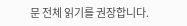문 전체 읽기를 권장합니다.